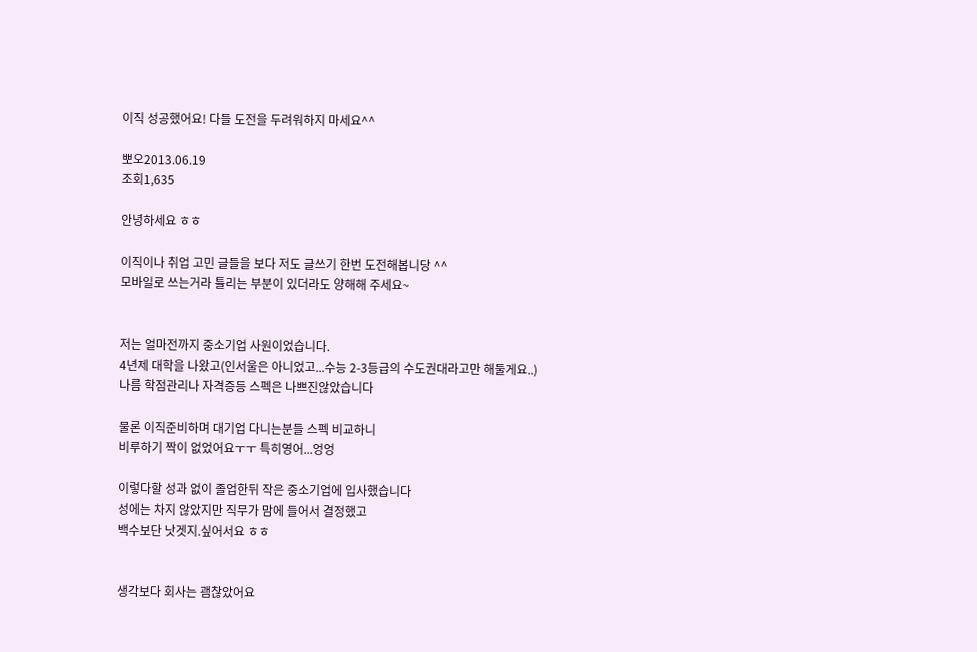이직 성공했어요! 다들 도전을 두려워하지 마세요^^

뽀오2013.06.19
조회1,635

안녕하세요 ㅎㅎ

이직이나 취업 고민 글들을 보다 저도 글쓰기 한번 도전해봅니당 ^^
모바일로 쓰는거라 틀리는 부분이 있더라도 양해해 주세요~


저는 얼마전까지 중소기업 사원이었습니다.
4년제 대학을 나왔고(인서울은 아니었고...수능 2-3등급의 수도권대라고만 해둘게요..)
나름 학점관리나 자격증등 스펙은 나쁘진않았습니다

물론 이직준비하며 대기업 다니는분들 스펙 비교하니
비루하기 짝이 없었어요ㅜㅜ 특히영어...엉엉

이렇다할 성과 없이 졸업한뒤 작은 중소기업에 입사했습니다
성에는 차지 않았지만 직무가 맘에 들어서 결정했고
백수보단 낫겟지.싶어서요 ㅎㅎ


생각보다 회사는 괨찮았어요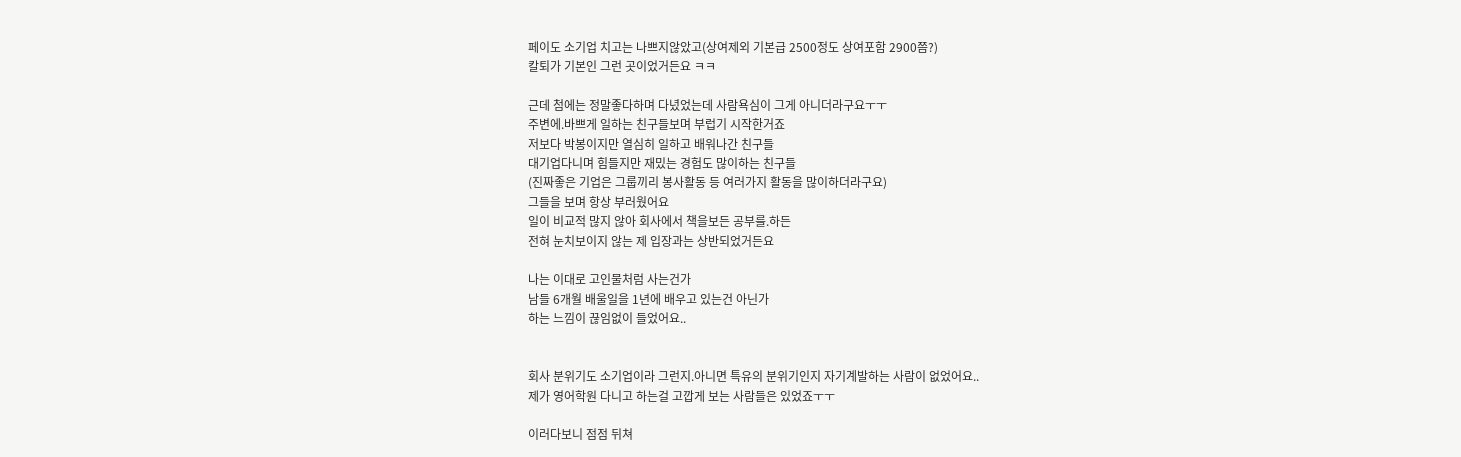페이도 소기업 치고는 나쁘지않았고(상여제외 기본급 2500정도 상여포함 2900쯤?)
칼퇴가 기본인 그런 곳이었거든요 ㅋㅋ

근데 첨에는 정말좋다하며 다녔었는데 사람욕심이 그게 아니더라구요ㅜㅜ
주변에.바쁘게 일하는 친구들보며 부럽기 시작한거죠
저보다 박봉이지만 열심히 일하고 배워나간 친구들
대기업다니며 힘들지만 재밌는 경험도 많이하는 친구들
(진짜좋은 기업은 그룹끼리 봉사활동 등 여러가지 활동을 많이하더라구요)
그들을 보며 항상 부러웠어요
일이 비교적 많지 않아 회사에서 책을보든 공부를.하든
전혀 눈치보이지 않는 제 입장과는 상반되었거든요

나는 이대로 고인물처럼 사는건가
남들 6개월 배울일을 1년에 배우고 있는건 아닌가
하는 느낌이 끊임없이 들었어요..


회사 분위기도 소기업이라 그런지.아니면 특유의 분위기인지 자기계발하는 사람이 없었어요..
제가 영어학원 다니고 하는걸 고깝게 보는 사람들은 있었죠ㅜㅜ

이러다보니 점점 뒤쳐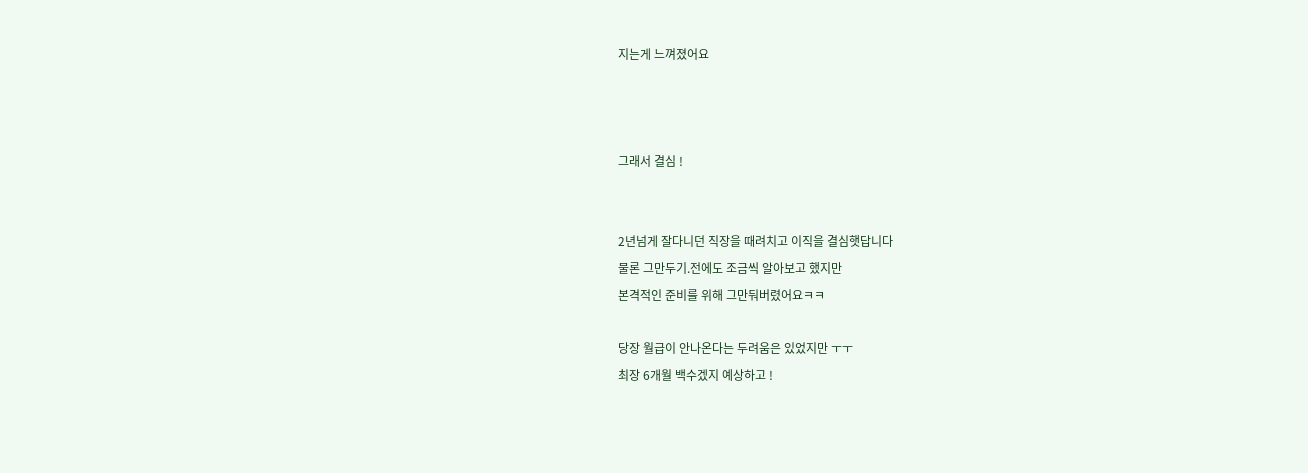지는게 느껴졌어요



그래서 결심 !


2년넘게 잘다니던 직장을 때려치고 이직을 결심햇답니다
물론 그만두기.전에도 조금씩 알아보고 했지만
본격적인 준비를 위해 그만둬버렸어요ㅋㅋ

당장 월급이 안나온다는 두려움은 있었지만 ㅜㅜ
최장 6개월 백수겠지 예상하고 !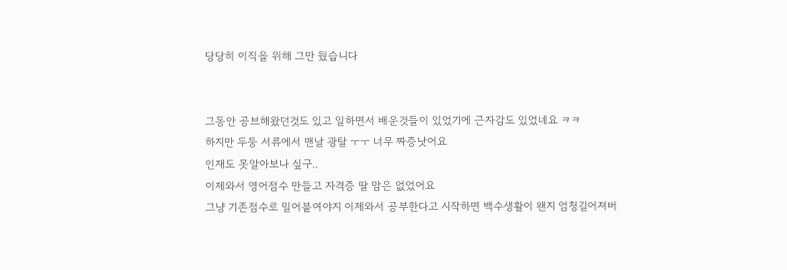당당히 이직을 위해 그만 뒀습니다


그동안 공브해왔던것도 있고 일하면서 배운것들이 있었기에 근자감도 있었네요 ㅋㅋ
하지만 두둥 서류에서 맨날 광탈 ㅜㅜ 너무 짜증낫어요
인재도 못알아보나 싶구..
이제와서 영어점수 만들고 자격증 딸 맘은 없었어요
그냥 기존점수로 밀어븥여야지 이제와서 공부한다고 시작하면 백수생활이 왠지 엄청길어져버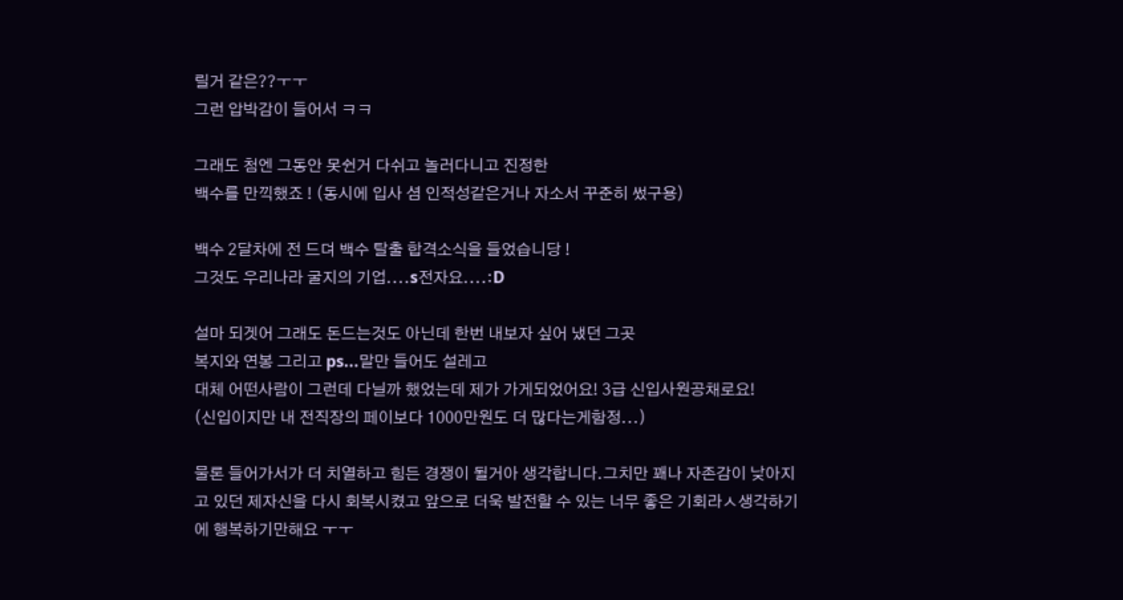릴거 같은??ㅜㅜ
그런 압박감이 들어서 ㅋㅋ

그래도 첨엔 그동안 못쉰거 다쉬고 놀러다니고 진정한
백수를 만끽했죠 ! (동시에 입사 셤 인적성같은거나 자소서 꾸준히 썼구용)

백수 2달차에 전 드뎌 백수 탈출 합격소식을 들었습니당 !
그것도 우리나라 굴지의 기업....s전자요....:D

설마 되겟어 그래도 돈드는것도 아닌데 한번 내보자 싶어 냈던 그곳
복지와 연봉 그리고 ps...말만 들어도 설레고
대체 어떤사람이 그런데 다닐까 했었는데 제가 가게되었어요! 3급 신입사원공채로요!
(신입이지만 내 전직장의 페이보다 1000만원도 더 많다는게함정...)

물론 들어가서가 더 치열하고 힘든 경쟁이 될거아 생각합니다.그치만 꽤나 자존감이 낮아지고 있던 제자신을 다시 회복시켰고 앞으로 더욱 발전할 수 있는 너무 좋은 기회라ㅅ생각하기에 행복하기만해요 ㅜㅜ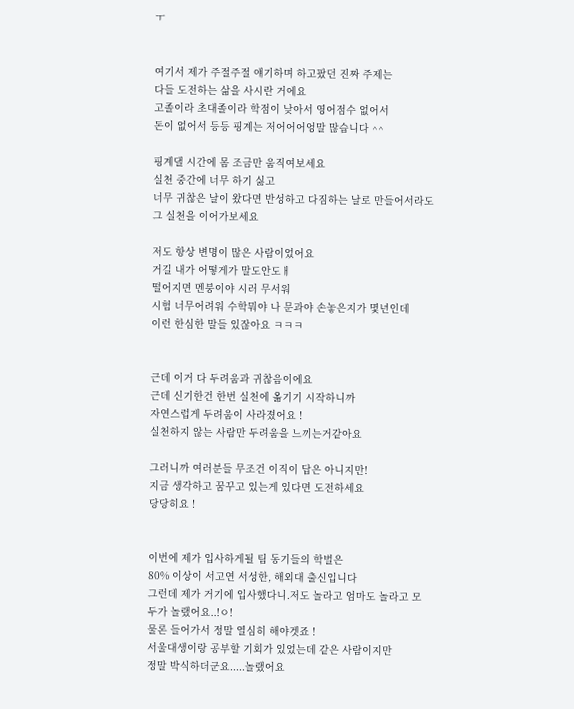ㅜ


여기서 제가 주절주절 얘기하며 하고팠던 진짜 주제는
다들 도전하는 삶을 사시란 거에요
고졸이라 초대졸이라 학점이 낮아서 영어점수 없어서
돈이 없어서 등등 핑계는 저어어어엉말 많습니다 ^^

핑계댈 시간에 몸 조금만 움직여보세요
실천 중간에 너무 하기 싫고
너무 귀찮은 날이 왔다면 반성하고 다짐하는 날로 만들어서라도 그 실천을 이어가보세요

저도 항상 변명이 많은 사람이었어요
거길 내가 어떻게가 말도안도ㅐ
떨어지면 멘붕이야 시러 무서워
시험 너무어려워 수학뭐야 나 문과야 손놓은지가 몇년인데
이런 한심한 말들 있잖아요 ㅋㅋㅋ


근데 이거 다 두려움과 귀찮음이에요
근데 신기한건 한번 실천에 옮기기 시작하니까
자연스럽게 두려움이 사라졌어요 !
실천하지 않는 사람만 두려움을 느끼는거같아요

그러니까 여러분들 무조건 이직이 답은 아니지만!
지금 생각하고 꿈꾸고 있는게 있다면 도전하세요
당당히요 !


이번에 제가 입사하게될 팀 동기들의 학벌은
80% 이상이 서고연 서성한, 해외대 출신입니다
그런데 제가 거기에 입사했다니.저도 놀라고 엄마도 놀라고 모두가 놀랬어요..!ㅇ!
물론 들어가서 정말 열심히 해야겟죠 !
서울대생이랑 공부할 기회가 있었는데 같은 사람이지만
정말 박식하더군요.....놀랬어요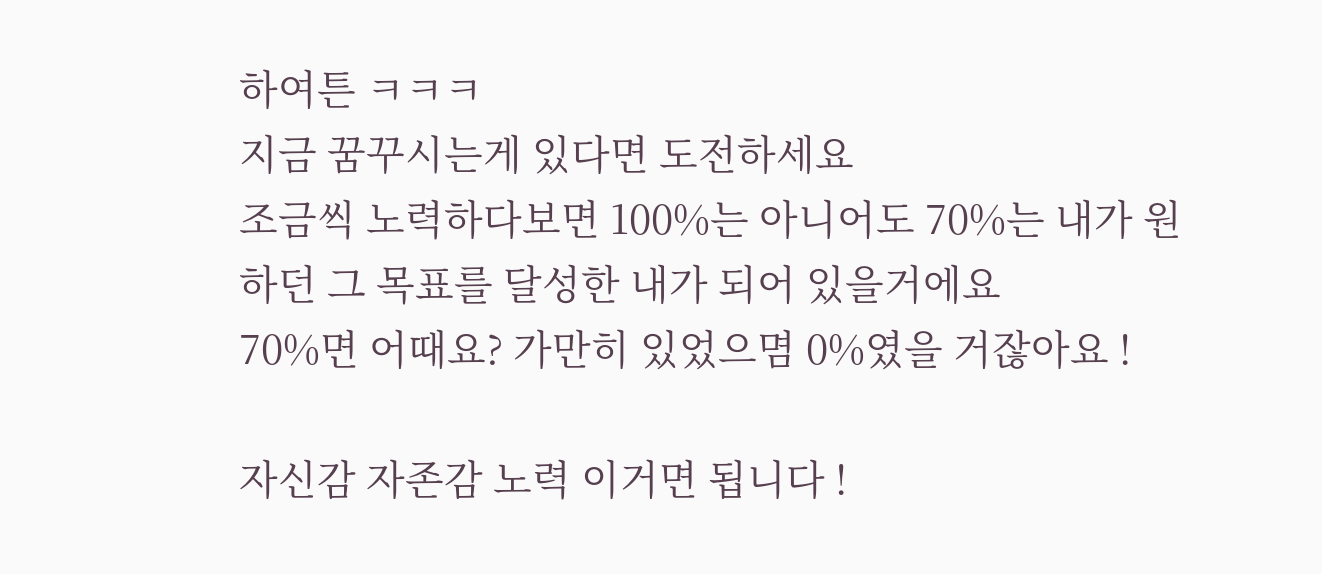하여튼 ㅋㅋㅋ
지금 꿈꾸시는게 있다면 도전하세요
조금씩 노력하다보면 100%는 아니어도 70%는 내가 원하던 그 목표를 달성한 내가 되어 있을거에요
70%면 어때요? 가만히 있었으몀 0%였을 거잖아요 !

자신감 자존감 노력 이거면 됩니다 !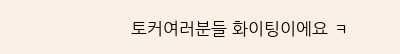토커여러분들 화이팅이에요 ㅋ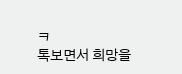ㅋ
톡보면서 희망을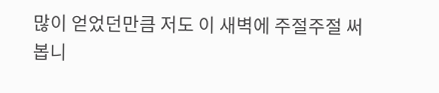많이 얻었던만큼 저도 이 새벽에 주절주절 써봅니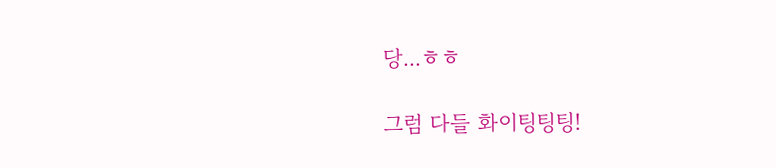당...ㅎㅎ

그럼 다들 화이팅팅팅!